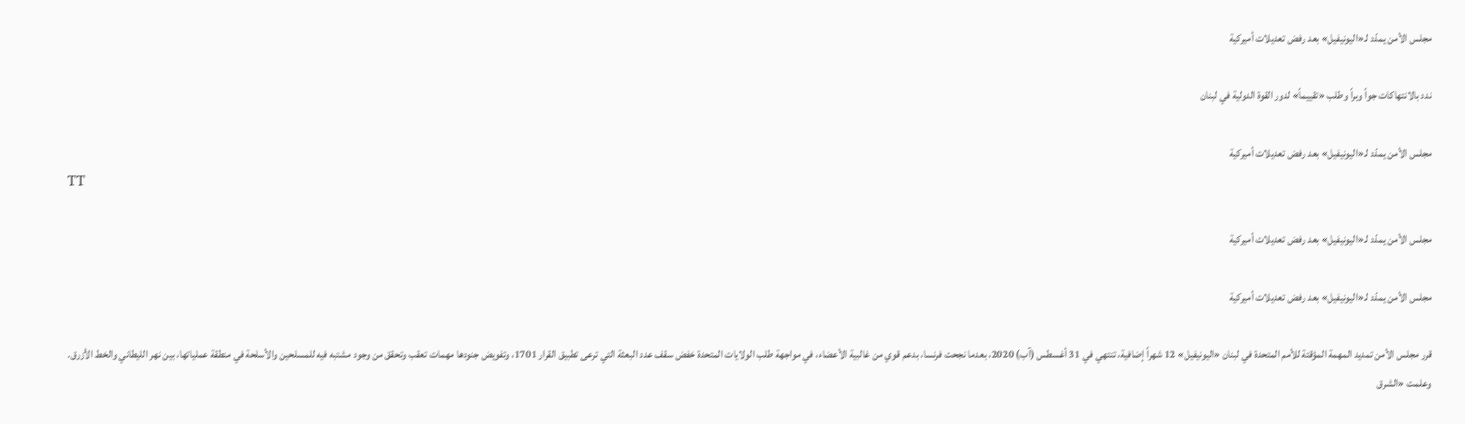مجلس الأمن يمدّد لـ«اليونيفيل» بعد رفض تعديلات أميركية

ندد بالانتهاكات جواً وبراً وطلب «تقييماً» لدور القوة الدولية في لبنان

مجلس الأمن يمدّد لـ«اليونيفيل» بعد رفض تعديلات أميركية
TT

مجلس الأمن يمدّد لـ«اليونيفيل» بعد رفض تعديلات أميركية

مجلس الأمن يمدّد لـ«اليونيفيل» بعد رفض تعديلات أميركية

قرر مجلس الأمن تمديد المهمة المؤقتة للأمم المتحدة في لبنان «اليونيفيل» 12 شهراً إضافية، تنتهي في 31 أغسطس (آب) 2020، بعدما نجحت فرنسا، بدعم قوي من غالبية الأعضاء، في مواجهة طلب الولايات المتحدة خفض سقف عدد البعثة التي ترعى تطبيق القرار 1701، وتفويض جنودها مهمات تعقب وتحقق من وجود مشتبه فيه للمسلحين والأسلحة في منطقة عملياتها، بين نهر الليطاني والخط الأزرق.
وعلمت «الشرق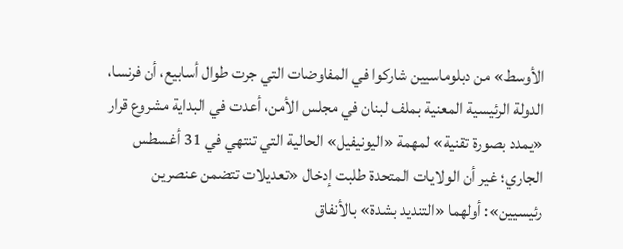الأوسط» من دبلوماسيين شاركوا في المفاوضات التي جرت طوال أسابيع، أن فرنسا، الدولة الرئيسية المعنية بملف لبنان في مجلس الأمن، أعدت في البداية مشروع قرار «يمدد بصورة تقنية» لمهمة «اليونيفيل» الحالية التي تنتهي في 31 أغسطس الجاري؛ غير أن الولايات المتحدة طلبت إدخال «تعديلات تتضمن عنصرين رئيسيين»: أولهما «التنديد بشدة» بالأنفاق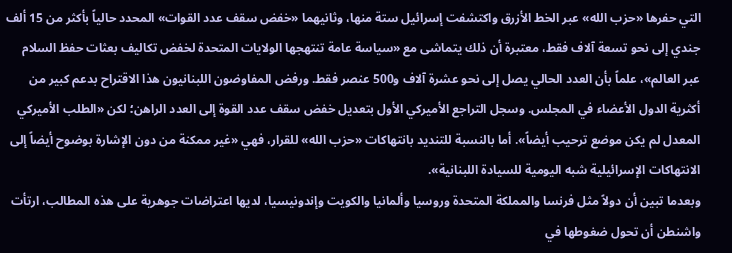التي حفرها «حزب الله» عبر الخط الأزرق واكتشفت إسرائيل ستة منها، وثانيهما «خفض سقف عدد القوات» المحدد حالياً بأكثر من 15 ألف جندي إلى نحو تسعة آلاف فقط، معتبرة أن ذلك يتماشى مع «سياسة عامة تنتهجها الولايات المتحدة لخفض تكاليف بعثات حفظ السلام عبر العالم»، علماً بأن العدد الحالي يصل إلى نحو عشرة آلاف و500 عنصر فقط. ورفض المفاوضون اللبنانيون هذا الاقتراح بدعم كبير من أكثرية الدول الأعضاء في المجلس. وسجل التراجع الأميركي الأول بتعديل خفض سقف عدد القوة إلى العدد الراهن؛ لكن «الطلب الأميركي المعدل لم يكن موضع ترحيب أيضاً». أما بالنسبة للتنديد بانتهاكات «حزب الله» للقرار، فهي «غير ممكنة من دون الإشارة بوضوح أيضاً إلى الانتهاكات الإسرائيلية شبه اليومية للسيادة اللبنانية».
وبعدما تبين أن دولاً مثل فرنسا والمملكة المتحدة وروسيا وألمانيا والكويت وإندونيسيا، لديها اعتراضات جوهرية على هذه المطالب، ارتأت واشنطن أن تحول ضغوطها في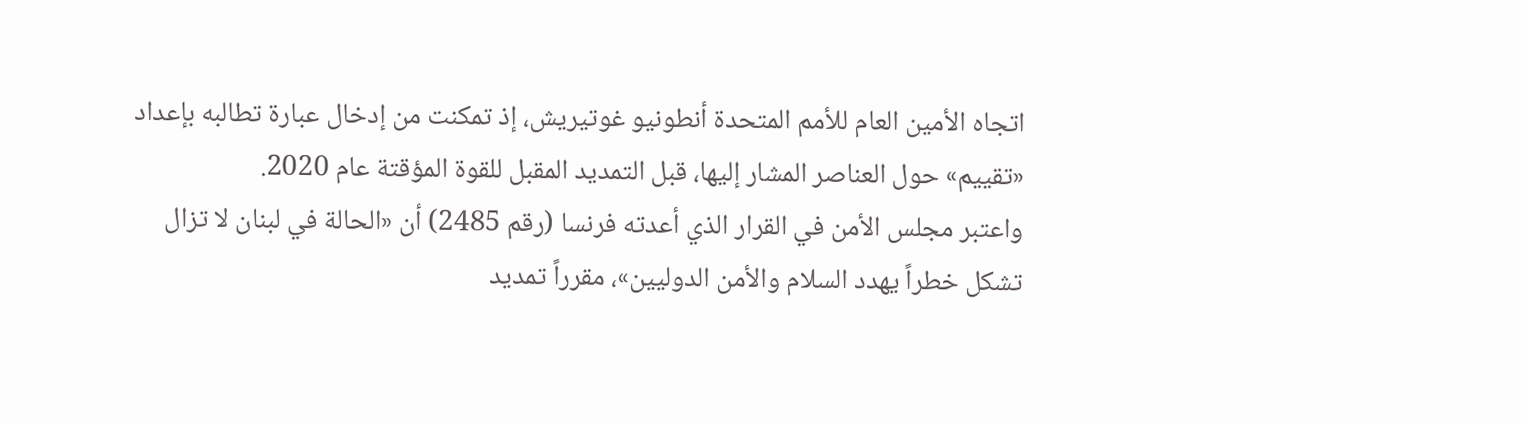اتجاه الأمين العام للأمم المتحدة أنطونيو غوتيريش، إذ تمكنت من إدخال عبارة تطالبه بإعداد «تقييم» حول العناصر المشار إليها، قبل التمديد المقبل للقوة المؤقتة عام 2020.
واعتبر مجلس الأمن في القرار الذي أعدته فرنسا (رقم 2485) أن «الحالة في لبنان لا تزال تشكل خطراً يهدد السلام والأمن الدوليين»، مقرراً تمديد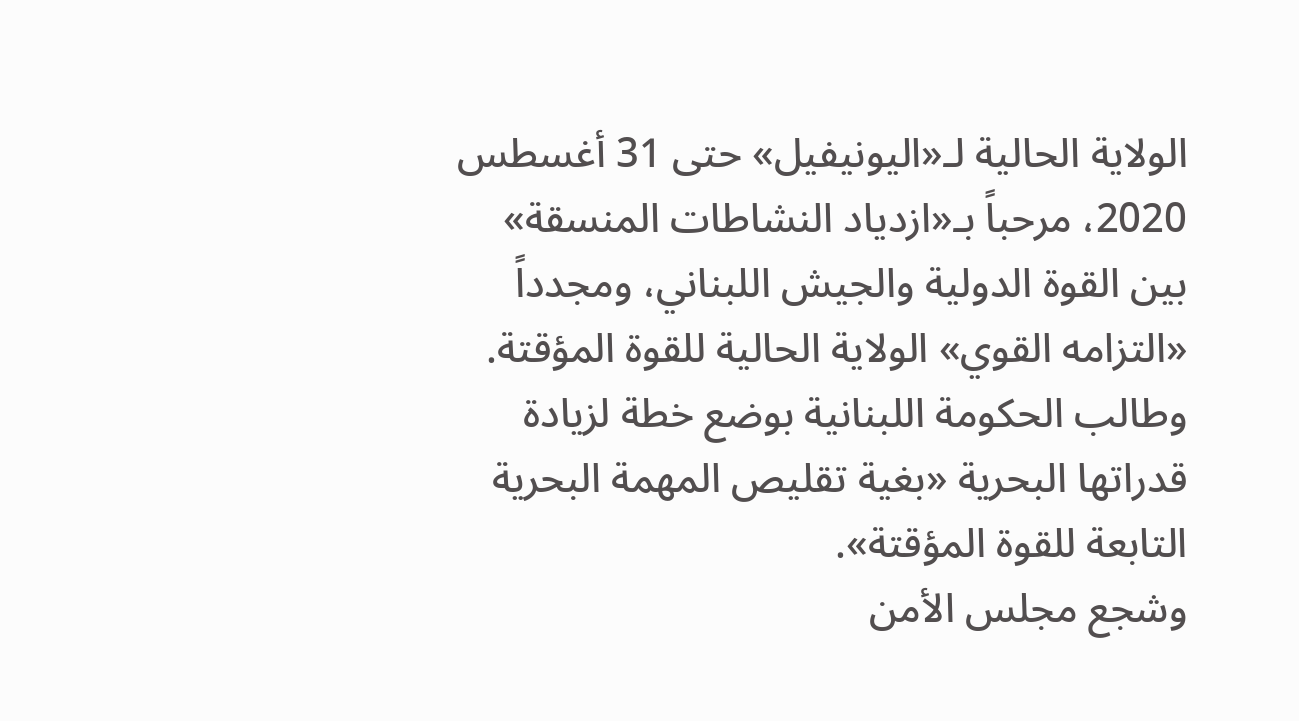الولاية الحالية لـ«اليونيفيل» حتى 31 أغسطس 2020، مرحباً بـ«ازدياد النشاطات المنسقة» بين القوة الدولية والجيش اللبناني، ومجدداً «التزامه القوي» الولاية الحالية للقوة المؤقتة. وطالب الحكومة اللبنانية بوضع خطة لزيادة قدراتها البحرية «بغية تقليص المهمة البحرية التابعة للقوة المؤقتة».
وشجع مجلس الأمن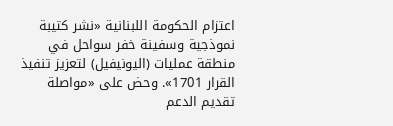اعتزام الحكومة اللبنانية «نشر كتيبة نموذجية وسفينة خفر سواحل في منطقة عمليات (اليونيفيل) لتعزيز تنفيذ القرار 1701». وحض على «مواصلة تقديم الدعم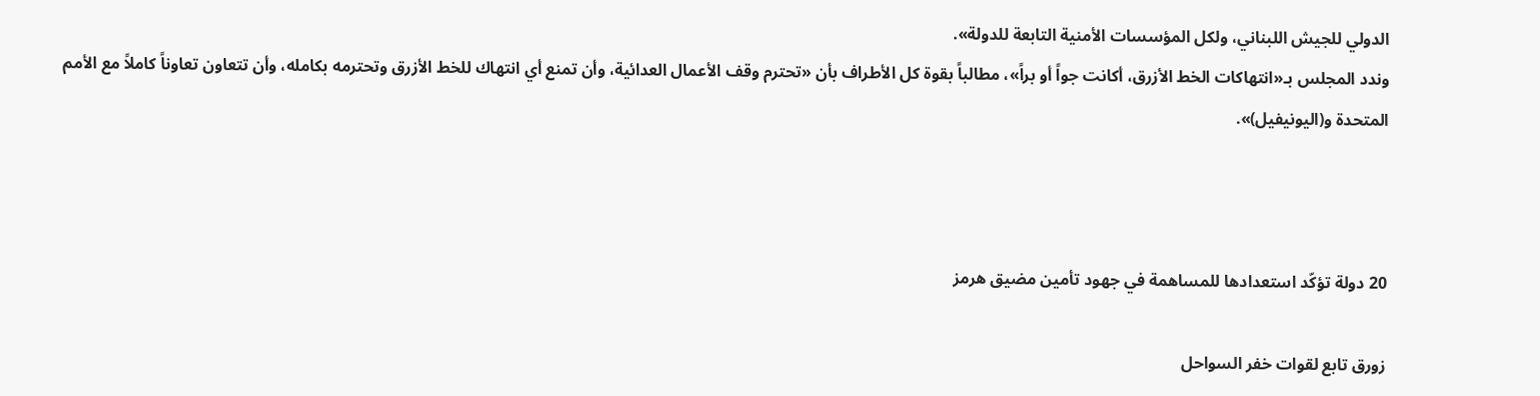الدولي للجيش اللبناني، ولكل المؤسسات الأمنية التابعة للدولة».
وندد المجلس بـ«انتهاكات الخط الأزرق، أكانت جواً أو براً»، مطالباً بقوة كل الأطراف بأن «تحترم وقف الأعمال العدائية، وأن تمنع أي انتهاك للخط الأزرق وتحترمه بكامله، وأن تتعاون تعاوناً كاملاً مع الأمم المتحدة و(اليونيفيل)».



20 دولة تؤكّد استعدادها للمساهمة في جهود تأمين مضيق هرمز

زورق تابع لقوات خفر السواحل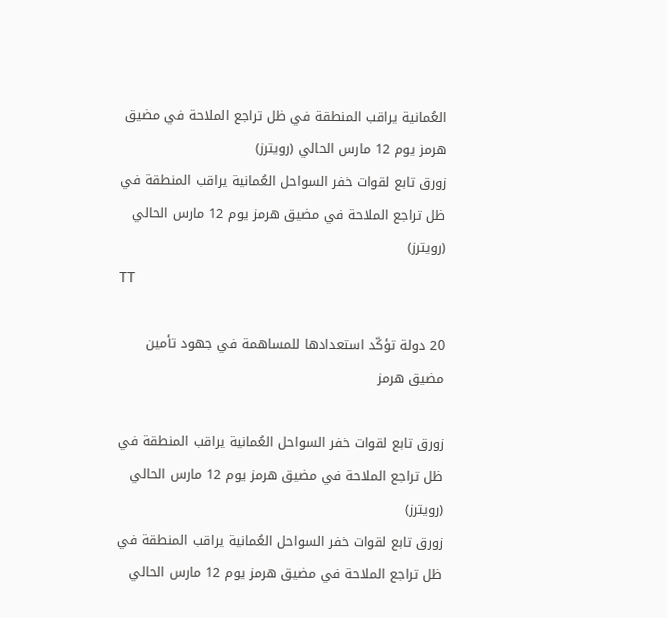العُمانية يراقب المنطقة في ظل تراجع الملاحة في مضيق هرمز يوم 12 مارس الحالي (رويترز)
زورق تابع لقوات خفر السواحل العُمانية يراقب المنطقة في ظل تراجع الملاحة في مضيق هرمز يوم 12 مارس الحالي (رويترز)
TT

20 دولة تؤكّد استعدادها للمساهمة في جهود تأمين مضيق هرمز

زورق تابع لقوات خفر السواحل العُمانية يراقب المنطقة في ظل تراجع الملاحة في مضيق هرمز يوم 12 مارس الحالي (رويترز)
زورق تابع لقوات خفر السواحل العُمانية يراقب المنطقة في ظل تراجع الملاحة في مضيق هرمز يوم 12 مارس الحالي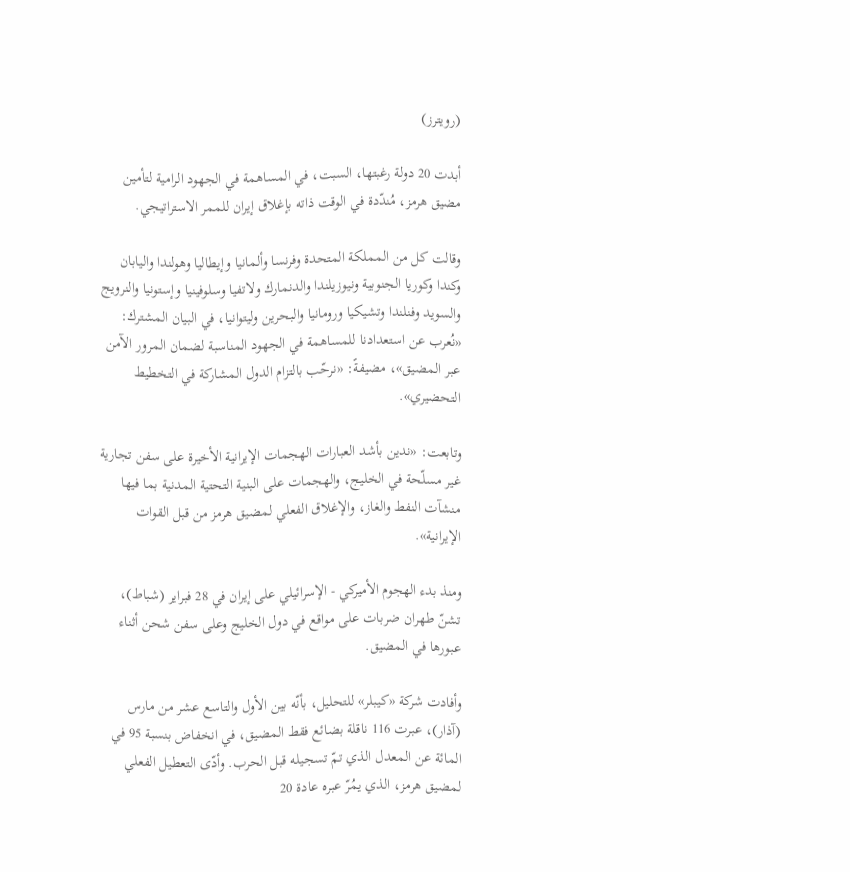(رويترز)

أبدت 20 دولة رغبتها، السبت، في المساهمة في الجهود الرامية لتأمين مضيق هرمز، مُندّدة في الوقت ذاته بإغلاق إيران للممر الاستراتيجي.

وقالت كل من المملكة المتحدة وفرنسا وألمانيا وإيطاليا وهولندا واليابان وكندا وكوريا الجنوبية ونيوزيلندا والدنمارك ولاتفيا وسلوفينيا وإستونيا والنرويج والسويد وفنلندا وتشيكيا ورومانيا والبحرين وليتوانيا، في البيان المشترك: «نُعرب عن استعدادنا للمساهمة في الجهود المناسبة لضمان المرور الآمن عبر المضيق»، مضيفةً: «نرحّب بالتزام الدول المشاركة في التخطيط التحضيري».

وتابعت: «ندين بأشد العبارات الهجمات الإيرانية الأخيرة على سفن تجارية غير مسلّحة في الخليج، والهجمات على البنية التحتية المدنية بما فيها منشآت النفط والغاز، والإغلاق الفعلي لمضيق هرمز من قبل القوات الإيرانية».

ومنذ بدء الهجوم الأميركي - الإسرائيلي على إيران في 28 فبراير (شباط)، تشنّ طهران ضربات على مواقع في دول الخليج وعلى سفن شحن أثناء عبورها في المضيق.

وأفادت شركة «كيبلر» للتحليل، بأنّه بين الأول والتاسع عشر من مارس (آذار)، عبرت 116 ناقلة بضائع فقط المضيق، في انخفاض بنسبة 95 في المائة عن المعدل الذي تمّ تسجيله قبل الحرب. وأدّى التعطيل الفعلي لمضيق هرمز، الذي يمُرّ عبره عادة 20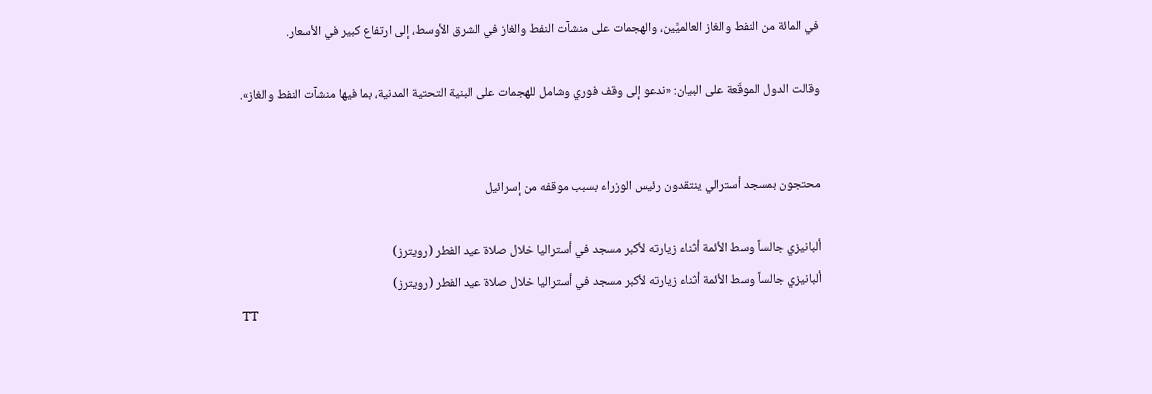في المائة من النفط والغاز العالميَّين، والهجمات على منشآت النفط والغاز في الشرق الأوسط، إلى ارتفاع كبير في الأسعار.

وقالت الدول الموقّعة على البيان: «ندعو إلى وقف فوري وشامل للهجمات على البنية التحتية المدنية، بما فيها منشآت النفط والغاز».


محتجون بمسجد أسترالي ينتقدون رئيس الوزراء بسبب موقفه من إسرائيل

ألبانيزي جالساً وسط الأئمة أثناء زيارته لأكبر مسجد في أستراليا خلال صلاة عيد الفطر (رويترز)
ألبانيزي جالساً وسط الأئمة أثناء زيارته لأكبر مسجد في أستراليا خلال صلاة عيد الفطر (رويترز)
TT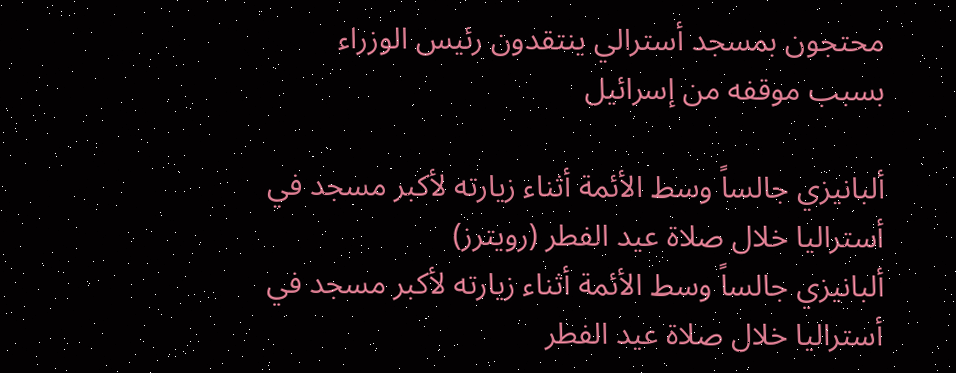محتجون بمسجد أسترالي ينتقدون رئيس الوزراء بسبب موقفه من إسرائيل

ألبانيزي جالساً وسط الأئمة أثناء زيارته لأكبر مسجد في أستراليا خلال صلاة عيد الفطر (رويترز)
ألبانيزي جالساً وسط الأئمة أثناء زيارته لأكبر مسجد في أستراليا خلال صلاة عيد الفطر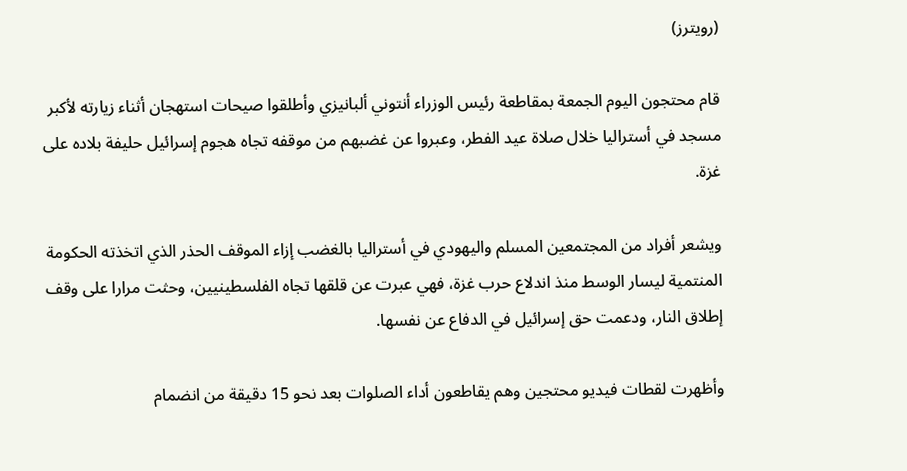(رويترز)

قام محتجون اليوم الجمعة بمقاطعة رئيس الوزراء أنتوني ألبانيزي وأطلقوا صيحات استهجان أثناء زيارته لأكبر مسجد في أستراليا خلال صلاة عيد الفطر، وعبروا عن غضبهم من موقفه تجاه هجوم إسرائيل حليفة بلاده على غزة.

ويشعر أفراد من المجتمعين المسلم واليهودي في أستراليا بالغضب إزاء الموقف الحذر الذي اتخذته الحكومة المنتمية ليسار الوسط منذ اندلاع حرب غزة، فهي عبرت عن قلقها تجاه الفلسطينيين، وحثت مرارا على وقف إطلاق النار، ودعمت حق إسرائيل في الدفاع عن نفسها.

وأظهرت لقطات فيديو محتجين وهم يقاطعون أداء الصلوات بعد نحو 15 دقيقة من انضمام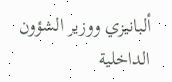ألبانيزي ووزير الشؤون الداخلية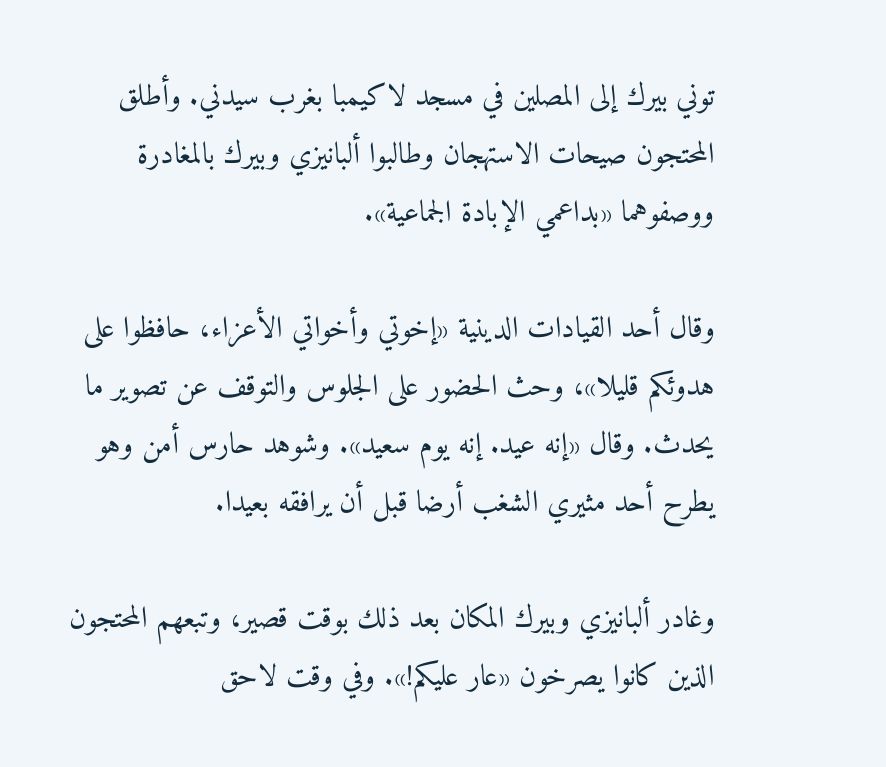توني بيرك إلى المصلين في مسجد لاكيمبا بغرب سيدني. وأطلق المحتجون صيحات الاستهجان وطالبوا ألبانيزي وبيرك بالمغادرة ووصفوهما «بداعمي الإبادة الجماعية».

وقال أحد القيادات الدينية «إخوتي وأخواتي الأعزاء، حافظوا على هدوئكم قليلا»، وحث الحضور على الجلوس والتوقف عن تصوير ما يحدث. وقال «إنه عيد. إنه يوم سعيد». وشوهد حارس أمن وهو يطرح أحد مثيري الشغب أرضا قبل أن يرافقه بعيدا.

وغادر ألبانيزي وبيرك المكان بعد ذلك بوقت قصير، وتبعهم المحتجون الذين كانوا يصرخون «عار عليكم!». وفي وقت لاحق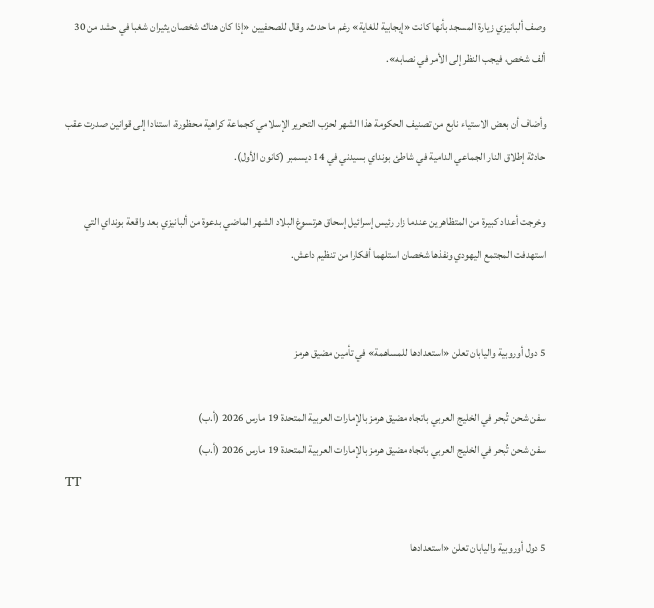وصف ألبانيزي زيارة المسجد بأنها كانت «إيجابية للغاية» رغم ما حدث. وقال للصحفيين «إذا كان هناك شخصان يثيران شغبا في حشد من 30 ألف شخص، فيجب النظر إلى الأمر في نصابه».

وأضاف أن بعض الاستياء نابع من تصنيف الحكومة هذا الشهر لحزب التحرير الإسلامي كجماعة كراهية محظورة، استنادا إلى قوانين صدرت عقب حادثة إطلاق النار الجماعي الدامية في شاطئ بونداي بسيدني في 14 ديسمبر (كانون الأول).

وخرجت أعداد كبيرة من المتظاهرين عندما زار رئيس إسرائيل إسحاق هرتسوغ البلاد الشهر الماضي بدعوة من ألبانيزي بعد واقعة بونداي التي استهدفت المجتمع اليهودي ونفذها شخصان استلهما أفكارا من تنظيم داعش.


5 دول أوروبية واليابان تعلن «استعدادها للمساهمة» في تأمين مضيق هرمز

سفن شحن تُبحر في الخليج العربي باتجاه مضيق هرمز بالإمارات العربية المتحدة 19 مارس 2026 (أ.ب)
سفن شحن تُبحر في الخليج العربي باتجاه مضيق هرمز بالإمارات العربية المتحدة 19 مارس 2026 (أ.ب)
TT

5 دول أوروبية واليابان تعلن «استعدادها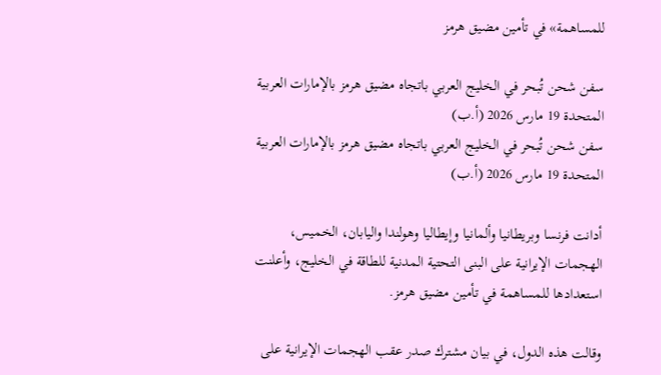للمساهمة» في تأمين مضيق هرمز

سفن شحن تُبحر في الخليج العربي باتجاه مضيق هرمز بالإمارات العربية المتحدة 19 مارس 2026 (أ.ب)
سفن شحن تُبحر في الخليج العربي باتجاه مضيق هرمز بالإمارات العربية المتحدة 19 مارس 2026 (أ.ب)

أدانت فرنسا وبريطانيا وألمانيا وإيطاليا وهولندا واليابان، الخميس، الهجمات الإيرانية على البنى التحتية المدنية للطاقة في الخليج، وأعلنت استعدادها للمساهمة في تأمين مضيق هرمز.

وقالت هذه الدول، في بيان مشترك صدر عقب الهجمات الإيرانية على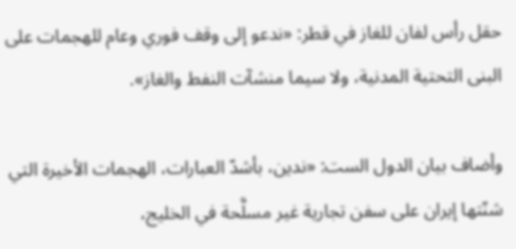حقل رأس لفان للغاز في قطر: «ندعو إلى وقف فوري وعام للهجمات على البنى التحتية المدنية، ولا سيما منشآت النفط والغاز».

وأضاف بيان الدول الست: «ندين، بأشدّ العبارات، الهجمات الأخيرة التي شنّتها إيران على سفن تجارية غير مسلَّحة في الخليج،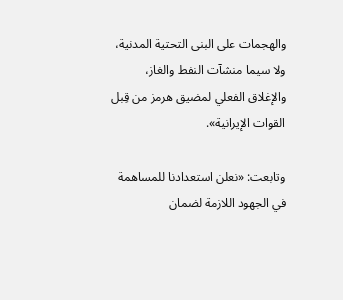والهجمات على البنى التحتية المدنية، ولا سيما منشآت النفط والغاز، والإغلاق الفعلي لمضيق هرمز من قِبل القوات الإيرانية».

وتابعت: «نعلن استعدادنا للمساهمة في الجهود اللازمة لضمان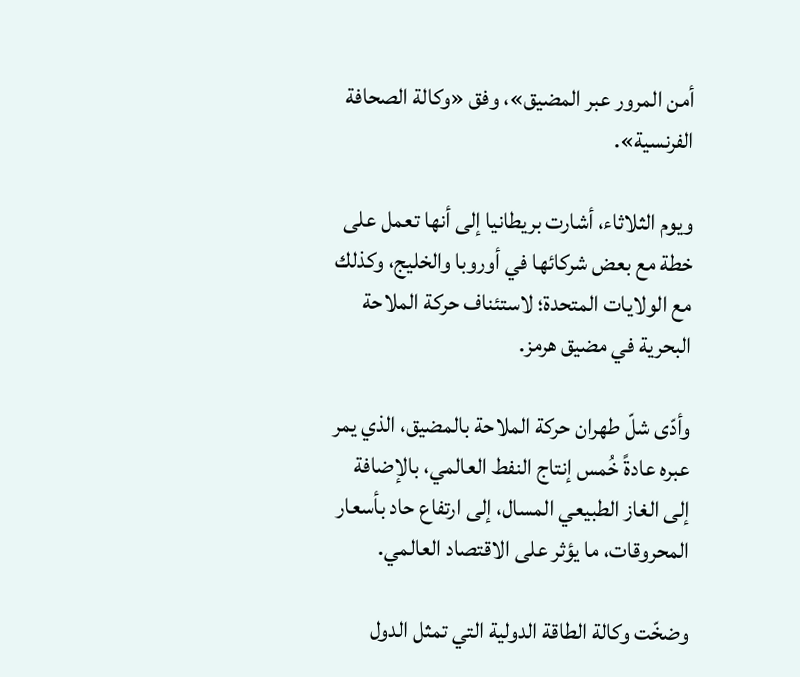أمن المرور عبر المضيق»، وفق «وكالة الصحافة الفرنسية».

ويوم الثلاثاء، أشارت بريطانيا إلى أنها تعمل على خطة مع بعض شركائها في أوروبا والخليج، وكذلك مع الولايات المتحدة؛ لاستئناف حركة الملاحة البحرية في مضيق هرمز.

وأدّى شلّ طهران حركة الملاحة بالمضيق، الذي يمر عبره عادةً خُمس إنتاج النفط العالمي، بالإضافة إلى الغاز الطبيعي المسال، إلى ارتفاع حاد بأسعار المحروقات، ما يؤثر على الاقتصاد العالمي.

وضخّت وكالة الطاقة الدولية التي تمثل الدول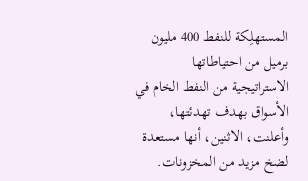المستهلِكة للنفط 400 مليون برميل من احتياطاتها الاستراتيجية من النفط الخام في الأسواق بهدف تهدئتها، وأعلنت، الاثنين، أنها مستعدة لضخ مزيد من المخزونات.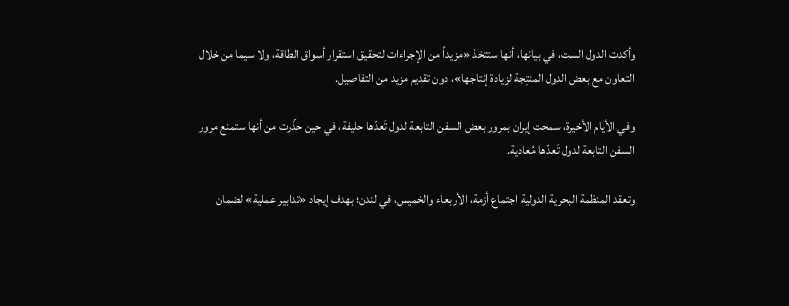وأكدت الدول الست، في بيانها، أنها ستتخذ «مزيداً من الإجراءات لتحقيق استقرار أسواق الطاقة، ولا سيما من خلال التعاون مع بعض الدول المنتِجة لزيادة إنتاجها»، دون تقديم مزيد من التفاصيل.

وفي الأيام الأخيرة، سمحت إيران بمرور بعض السفن التابعة لدول تَعدّها حليفة، في حين حذّرت من أنها ستمنع مرور السفن التابعة لدول تَعدّها مُعادية.

وتعقد المنظمة البحرية الدولية اجتماع أزمة، الأربعاء والخميس، في لندن؛ بهدف إيجاد «تدابير عملية» لضمان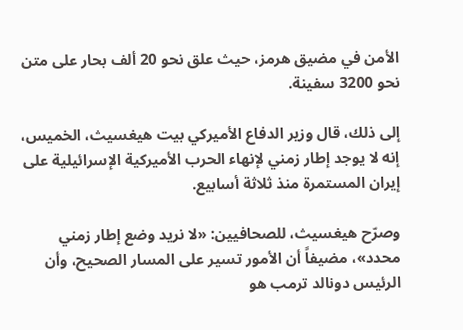الأمن في مضيق هرمز، حيث علق نحو 20 ألف بحار على متن نحو 3200 سفينة.

إلى ذلك، قال وزير الدفاع الأميركي بيت هيغسيث، الخميس، إنه لا يوجد إطار زمني لإنهاء الحرب الأميركية الإسرائيلية على إيران المستمرة منذ ثلاثة أسابيع.

وصرّح هيغسيث، للصحافيين: «لا نريد وضع إطار زمني محدد»، مضيفاً أن الأمور تسير على المسار الصحيح، وأن الرئيس دونالد ترمب هو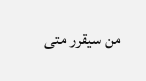من سيقرر متى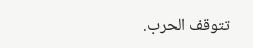تتوقف الحرب.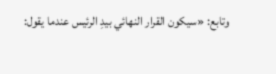وتابع: «سيكون القرار النهائي بيدِ الرئيس عندما يقول: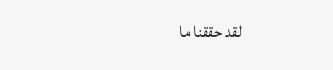لقد حققنا ما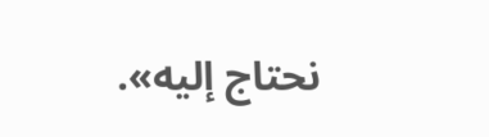نحتاج إليه».